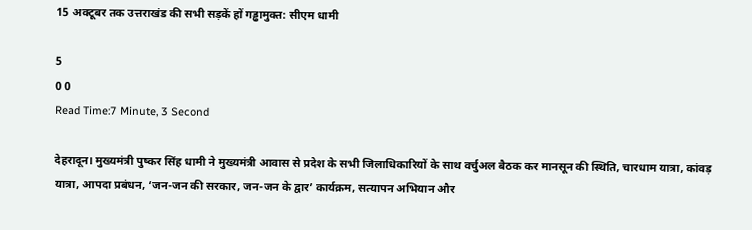15 अक्टूबर तक उत्तराखंड की सभी सड़कें हों गड्ढामुक्त: सीएम धामी

5
0 0
Read Time:7 Minute, 3 Second

देहरादून। मुख्यमंत्री पुष्कर सिंह धामी ने मुख्यमंत्री आवास से प्रदेश के सभी जिलाधिकारियों के साथ वर्चुअल बैठक कर मानसून की स्थिति, चारधाम यात्रा, कांवड़ यात्रा, आपदा प्रबंधन, ‘जन-जन की सरकार, जन-जन के द्वार’ कार्यक्रम, सत्यापन अभियान और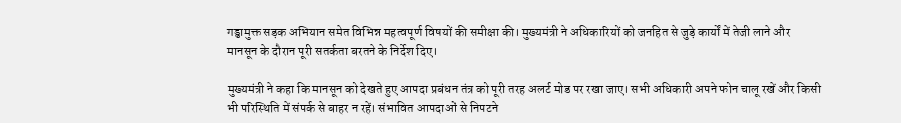गड्ढामुक्त सड़क अभियान समेत विभिन्न महत्वपूर्ण विषयों की समीक्षा की। मुख्यमंत्री ने अधिकारियों को जनहित से जुड़े कार्यों में तेजी लाने और मानसून के दौरान पूरी सतर्कता बरतने के निर्देश दिए।

मुख्यमंत्री ने कहा कि मानसून को देखते हुए आपदा प्रबंधन तंत्र को पूरी तरह अलर्ट मोड पर रखा जाए। सभी अधिकारी अपने फोन चालू रखें और किसी भी परिस्थिति में संपर्क से बाहर न रहें। संभावित आपदाओं से निपटने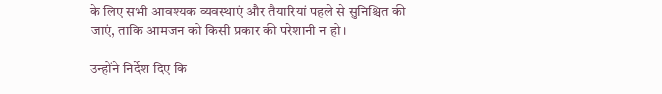के लिए सभी आवश्यक व्यवस्थाएं और तैयारियां पहले से सुनिश्चित की जाएं, ताकि आमजन को किसी प्रकार की परेशानी न हो।

उन्होंने निर्देश दिए कि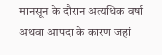मानसून के दौरान अत्यधिक वर्षा अथवा आपदा के कारण जहां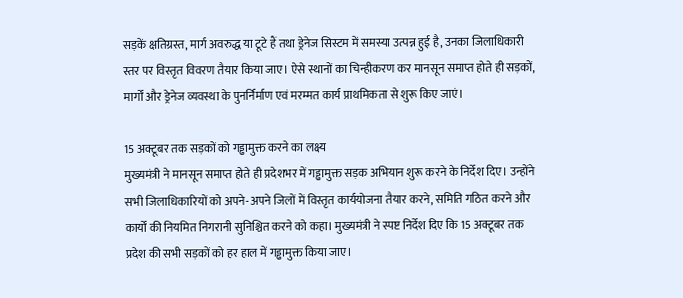सड़कें क्षतिग्रस्त, मार्ग अवरुद्ध या टूटे हैं तथा ड्रेनेज सिस्टम में समस्या उत्पन्न हुई है, उनका जिलाधिकारी स्तर पर विस्तृत विवरण तैयार किया जाए। ऐसे स्थानों का चिन्हीकरण कर मानसून समाप्त होते ही सड़कों, मार्गों और ड्रेनेज व्यवस्था के पुनर्निर्माण एवं मरम्मत कार्य प्राथमिकता से शुरू किए जाएं।

15 अक्टूबर तक सड़कों को गड्ढामुक्त करने का लक्ष्य
मुख्यमंत्री ने मानसून समाप्त होते ही प्रदेशभर में गड्ढामुक्त सड़क अभियान शुरू करने के निर्देश दिए। उन्होंने सभी जिलाधिकारियों को अपने-अपने जिलों में विस्तृत कार्ययोजना तैयार करने, समिति गठित करने और कार्यों की नियमित निगरानी सुनिश्चित करने को कहा। मुख्यमंत्री ने स्पष्ट निर्देश दिए कि 15 अक्टूबर तक प्रदेश की सभी सड़कों को हर हाल में गड्ढामुक्त किया जाए।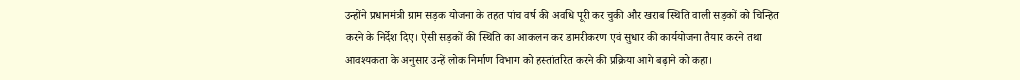उन्होंने प्रधानमंत्री ग्राम सड़क योजना के तहत पांच वर्ष की अवधि पूरी कर चुकी और खराब स्थिति वाली सड़कों को चिन्हित करने के निर्देश दिए। ऐसी सड़कों की स्थिति का आकलन कर डामरीकरण एवं सुधार की कार्ययोजना तैयार करने तथा आवश्यकता के अनुसार उन्हें लोक निर्माण विभाग को हस्तांतरित करने की प्रक्रिया आगे बढ़ाने को कहा।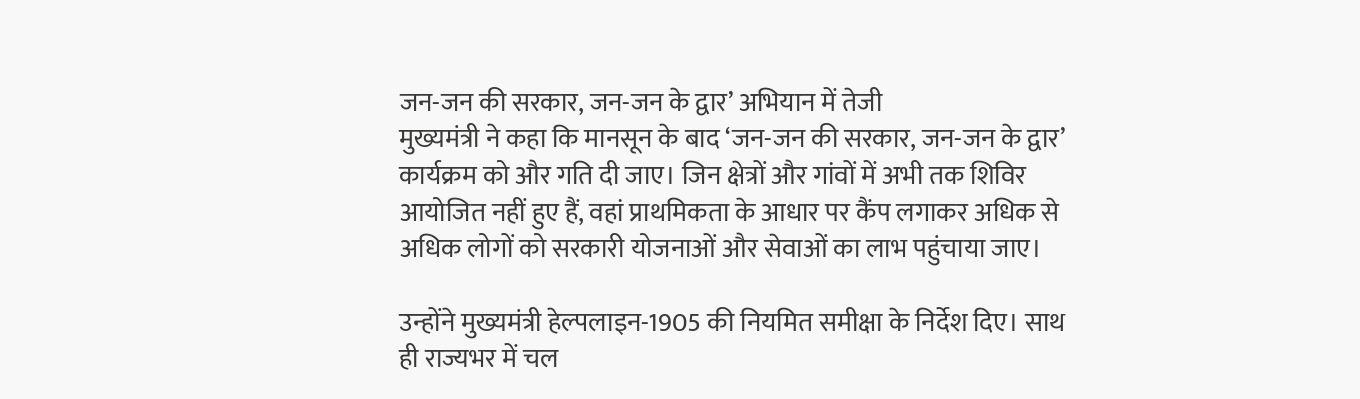जन-जन की सरकार, जन-जन के द्वार’ अभियान में तेजी
मुख्यमंत्री ने कहा कि मानसून के बाद ‘जन-जन की सरकार, जन-जन के द्वार’ कार्यक्रम को और गति दी जाए। जिन क्षेत्रों और गांवों में अभी तक शिविर आयोजित नहीं हुए हैं, वहां प्राथमिकता के आधार पर कैंप लगाकर अधिक से अधिक लोगों को सरकारी योजनाओं और सेवाओं का लाभ पहुंचाया जाए।

उन्होंने मुख्यमंत्री हेल्पलाइन-1905 की नियमित समीक्षा के निर्देश दिए। साथ ही राज्यभर में चल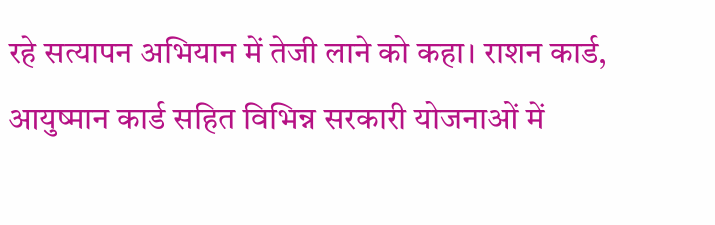रहे सत्यापन अभियान में तेजी लाने को कहा। राशन कार्ड, आयुष्मान कार्ड सहित विभिन्न सरकारी योजनाओं में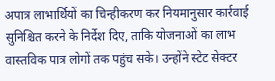अपात्र लाभार्थियों का चिन्हीकरण कर नियमानुसार कार्रवाई सुनिश्चित करने के निर्देश दिए, ताकि योजनाओं का लाभ वास्तविक पात्र लोगों तक पहुंच सके। उन्होंने स्टेट सेक्टर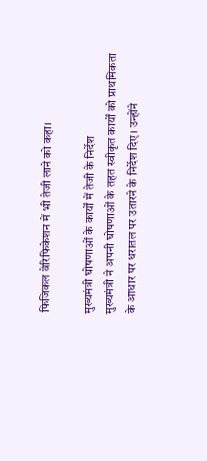फिजिकल वेरिफिकेशन में भी तेजी लाने को कहा।

मुख्यमंत्री घोषणाओं के कार्यों में तेजी के निर्देश
मुख्यमंत्री ने अपनी घोषणाओं के तहत स्वीकृत कार्यों को प्राथमिकता के आधार पर धरातल पर उतारने के निर्देश दिए। उन्होंने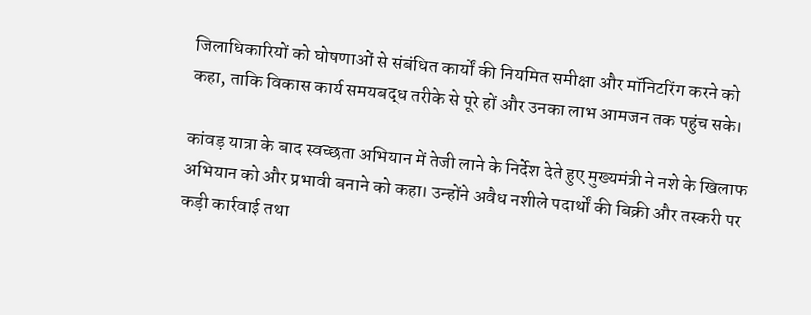जिलाधिकारियों को घोषणाओं से संबंधित कार्यों की नियमित समीक्षा और मॉनिटरिंग करने को कहा, ताकि विकास कार्य समयबद्ध तरीके से पूरे हों और उनका लाभ आमजन तक पहुंच सके।

कांवड़ यात्रा के बाद स्वच्छता अभियान में तेजी लाने के निर्देश देते हुए मुख्यमंत्री ने नशे के खिलाफ अभियान को और प्रभावी बनाने को कहा। उन्होंने अवैध नशीले पदार्थों की बिक्री और तस्करी पर कड़ी कार्रवाई तथा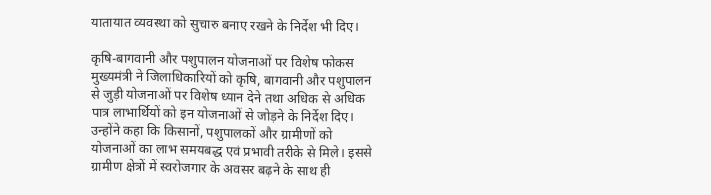यातायात व्यवस्था को सुचारु बनाए रखने के निर्देश भी दिए।

कृषि-बागवानी और पशुपालन योजनाओं पर विशेष फोकस
मुख्यमंत्री ने जिलाधिकारियों को कृषि, बागवानी और पशुपालन से जुड़ी योजनाओं पर विशेष ध्यान देने तथा अधिक से अधिक पात्र लाभार्थियों को इन योजनाओं से जोड़ने के निर्देश दिए। उन्होंने कहा कि किसानों, पशुपालकों और ग्रामीणों को योजनाओं का लाभ समयबद्ध एवं प्रभावी तरीके से मिले। इससे ग्रामीण क्षेत्रों में स्वरोजगार के अवसर बढ़ने के साथ ही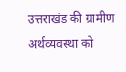उत्तराखंड की ग्रामीण अर्थव्यवस्था को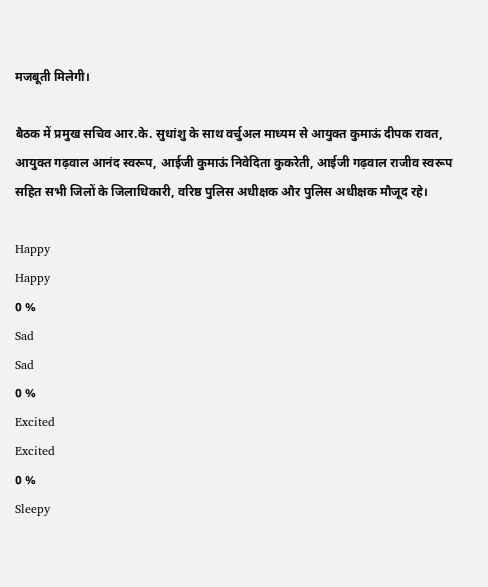मजबूती मिलेगी।

बैठक में प्रमुख सचिव आर.के. सुधांशु के साथ वर्चुअल माध्यम से आयुक्त कुमाऊं दीपक रावत, आयुक्त गढ़वाल आनंद स्वरूप, आईजी कुमाऊं निवेदिता कुकरेती, आईजी गढ़वाल राजीव स्वरूप सहित सभी जिलों के जिलाधिकारी, वरिष्ठ पुलिस अधीक्षक और पुलिस अधीक्षक मौजूद रहे।

Happy
Happy
0 %
Sad
Sad
0 %
Excited
Excited
0 %
Sleepy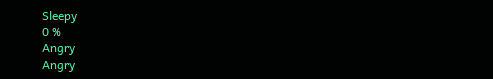Sleepy
0 %
Angry
Angry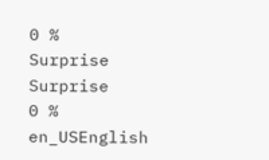0 %
Surprise
Surprise
0 %
en_USEnglish